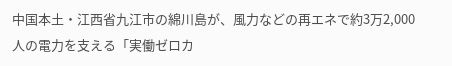中国本土・江西省九江市の綿川島が、風力などの再エネで約3万2,000人の電力を支える「実働ゼロカ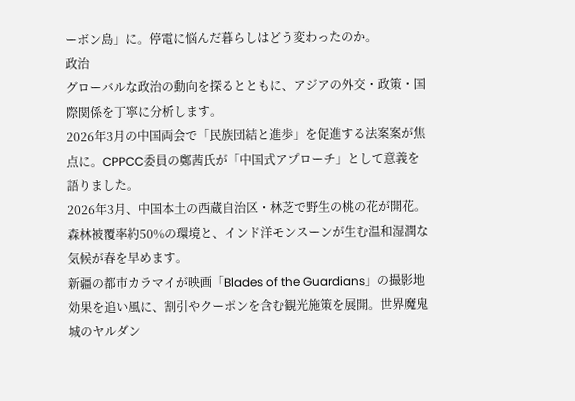ーボン島」に。停電に悩んだ暮らしはどう変わったのか。
政治
グローバルな政治の動向を探るとともに、アジアの外交・政策・国際関係を丁寧に分析します。
2026年3月の中国両会で「民族団結と進歩」を促進する法案案が焦点に。CPPCC委員の鄭茜氏が「中国式アプローチ」として意義を語りました。
2026年3月、中国本土の西蔵自治区・林芝で野生の桃の花が開花。森林被覆率約50%の環境と、インド洋モンスーンが生む温和湿潤な気候が春を早めます。
新疆の都市カラマイが映画「Blades of the Guardians」の撮影地効果を追い風に、割引やクーポンを含む観光施策を展開。世界魔鬼城のヤルダン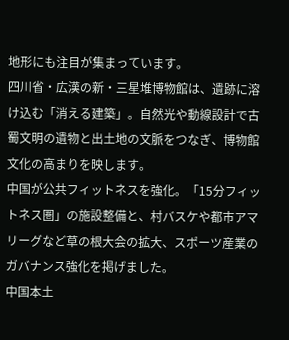地形にも注目が集まっています。
四川省・広漢の新・三星堆博物館は、遺跡に溶け込む「消える建築」。自然光や動線設計で古蜀文明の遺物と出土地の文脈をつなぎ、博物館文化の高まりを映します。
中国が公共フィットネスを強化。「15分フィットネス圏」の施設整備と、村バスケや都市アマリーグなど草の根大会の拡大、スポーツ産業のガバナンス強化を掲げました。
中国本土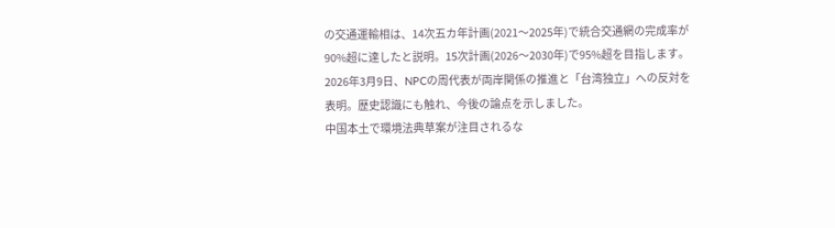の交通運輸相は、14次五カ年計画(2021〜2025年)で統合交通網の完成率が90%超に達したと説明。15次計画(2026〜2030年)で95%超を目指します。
2026年3月9日、NPCの周代表が両岸関係の推進と「台湾独立」への反対を表明。歴史認識にも触れ、今後の論点を示しました。
中国本土で環境法典草案が注目されるな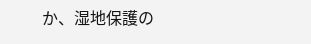か、湿地保護の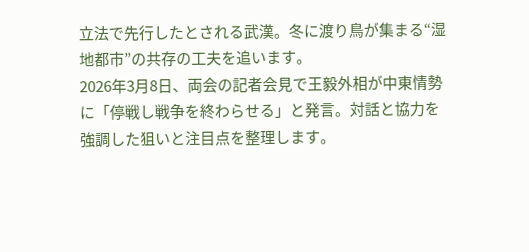立法で先行したとされる武漢。冬に渡り鳥が集まる“湿地都市”の共存の工夫を追います。
2026年3月8日、両会の記者会見で王毅外相が中東情勢に「停戦し戦争を終わらせる」と発言。対話と協力を強調した狙いと注目点を整理します。